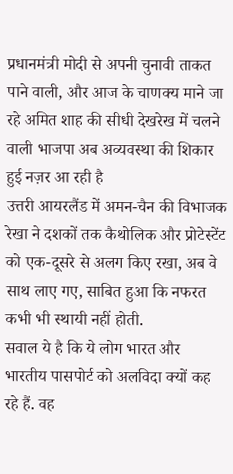प्रधानमंत्री मोदी से अपनी चुनावी ताकत पाने वाली, और आज के चाणक्य माने जा रहे अमित शाह की सीधी देखरेख में चलने वाली भाजपा अब अव्यवस्था की शिकार हुई नज़र आ रही है
उत्तरी आयरलैंड में अमन-चैन की विभाजक रेखा ने दशकों तक कैथोलिक और प्रोटेस्टेंट को एक-दूसरे से अलग किए रखा, अब वे साथ लाए गए, साबित हुआ कि नफरत कभी भी स्थायी नहीं होती.
सवाल ये है कि ये लोग भारत और भारतीय पासपोर्ट को अलविदा क्यों कह रहे हैं. वह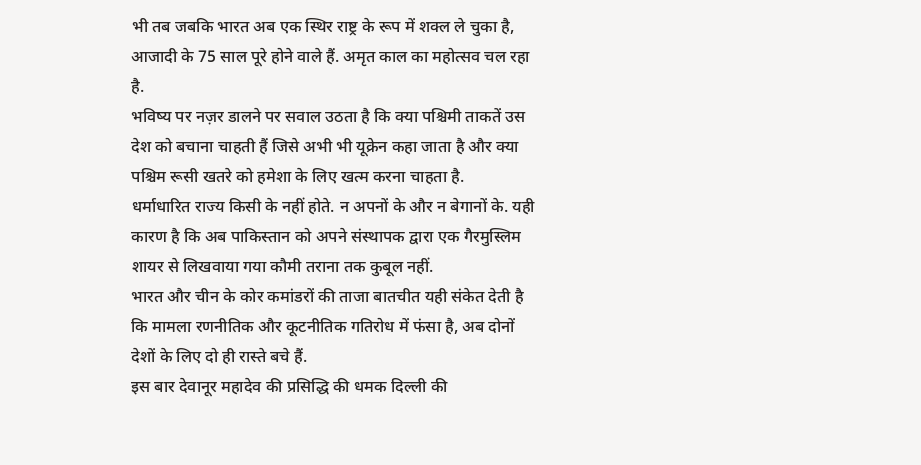भी तब जबकि भारत अब एक स्थिर राष्ट्र के रूप में शक्ल ले चुका है, आजादी के 75 साल पूरे होने वाले हैं. अमृत काल का महोत्सव चल रहा है.
भविष्य पर नज़र डालने पर सवाल उठता है कि क्या पश्चिमी ताकतें उस देश को बचाना चाहती हैं जिसे अभी भी यूक्रेन कहा जाता है और क्या पश्चिम रूसी खतरे को हमेशा के लिए खत्म करना चाहता है.
धर्माधारित राज्य किसी के नहीं होते. न अपनों के और न बेगानों के. यही कारण है कि अब पाकिस्तान को अपने संस्थापक द्वारा एक गैरमुस्लिम शायर से लिखवाया गया कौमी तराना तक कुबूल नहीं.
भारत और चीन के कोर कमांडरों की ताजा बातचीत यही संकेत देती है कि मामला रणनीतिक और कूटनीतिक गतिरोध में फंसा है, अब दोनों देशों के लिए दो ही रास्ते बचे हैं.
इस बार देवानूर महादेव की प्रसिद्धि की धमक दिल्ली की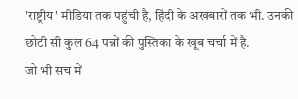'राष्ट्रीय' मीडिया तक पहुंची है, हिंदी के अखबारों तक भी. उनकी छोटी सी कुल 64 पन्नों की पुस्तिका के खूब चर्चा में है.
जो भी सच में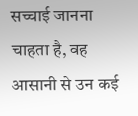सच्चाई जानना चाहता है, वह आसानी से उन कई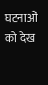घटनाओं को देख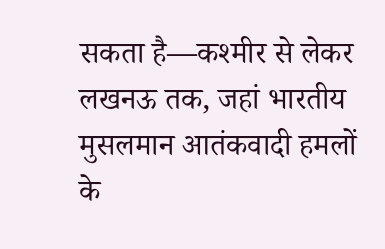सकता है—कश्मीर से लेकर लखनऊ तक, जहां भारतीय मुसलमान आतंकवादी हमलों के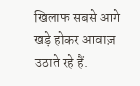खिलाफ सबसे आगे खड़े होकर आवाज़ उठाते रहे हैं.